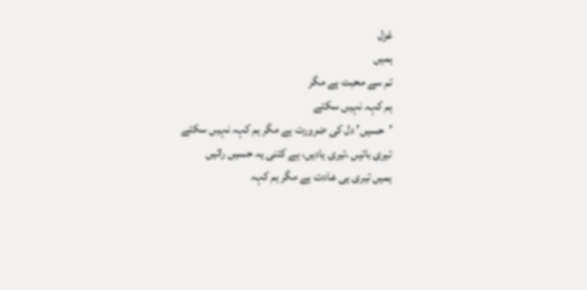غزل
ہمیں
تم سے محبت ہے مگر
ہم کہہ نہیں سکتے
'حسیں' دل کی ضرورت ہے مگر ہم کہہ نہیں سکتے
تیری باتیں ،تیری یادیں، ہے کتنی یہ حسیں راتیں
ہمیں تیری ہی عادت ہے مگر ہم کہہ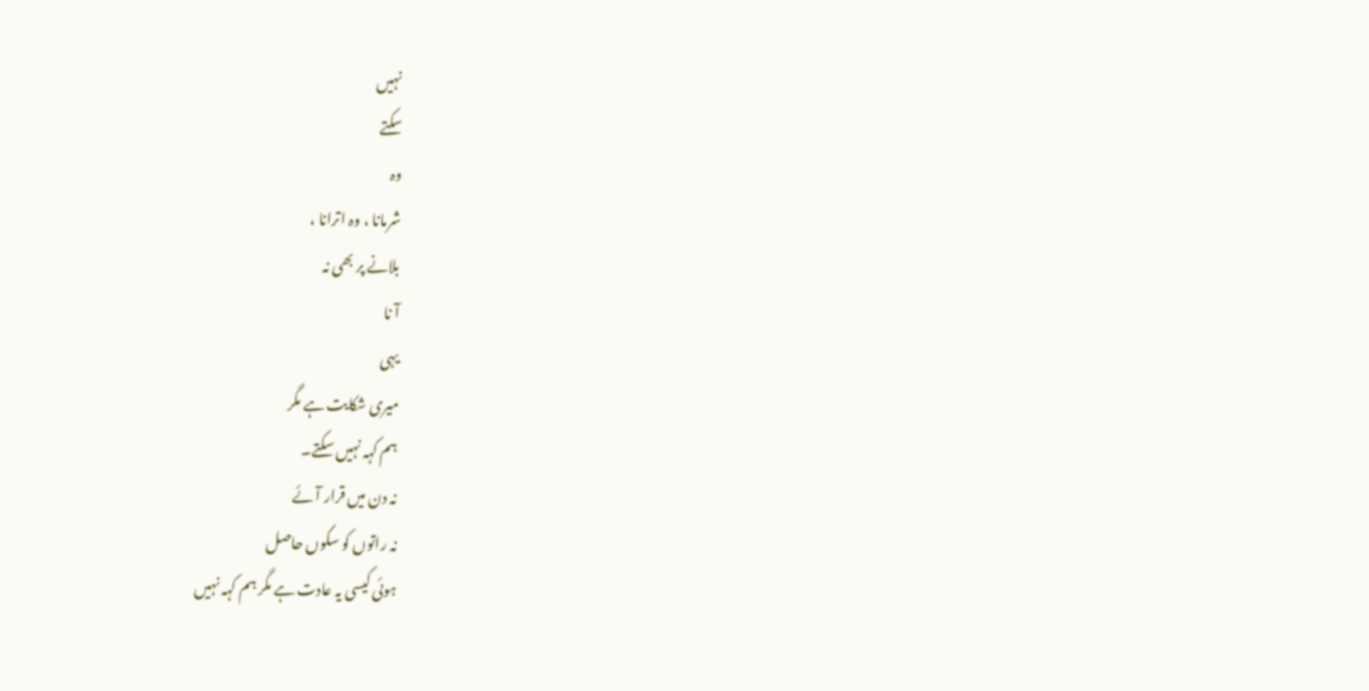نہیں
سکتے
وہ
شرمانا ، وہ اترانا ،
بلانے پر بھی نہ
آ نا
یہی
میری شکایت ہے مگر
ہم کہہ نہیں سکتے۔
نہ دن میں قرار آئے
نہ راتوں کو سکوں حاصل
ہوئی کیسی یہ عادت ہے مگر ہم کہہ نہیں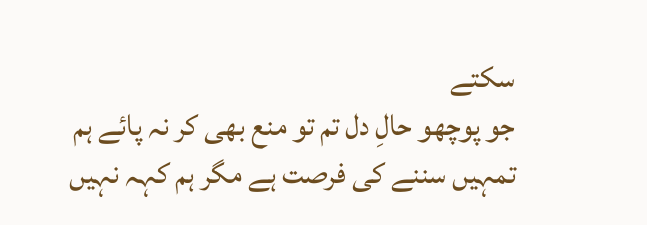سکتے
جو پوچھو حالِ دل تم تو منع بھی کر نہ پائے ہم
تمہیں سننے کی فرصت ہے مگر ہم کہہ نہیں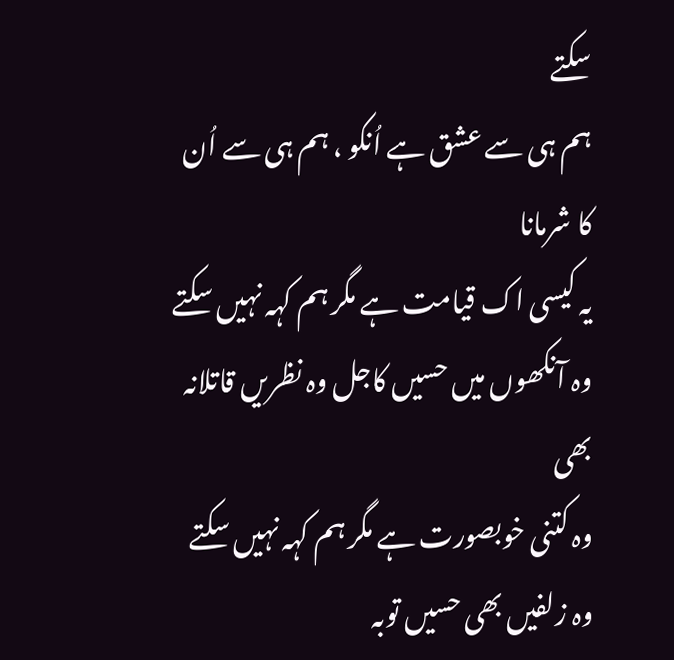سکتے
ہم ہی سے عشق ہے اُنکو ، ہم ہی سے اُن کا شرمانا
یہ کیسی اک قیامت ہے مگر ہم کہہ نہیں سکتے
وہ آنکھوں میں حسیں کاجل وہ نظریں قاتلانہ
بھی
وہ کتنی خوبصورت ہے مگر ہم کہہ نہیں سکتے
وہ زلفیں بھی حسیں توبہ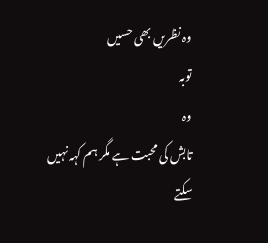وہ نظریں بھی حسیں
توبہ
وہ
تابش کی محبت ہے مگر ہم کہہ نہیں
سکتے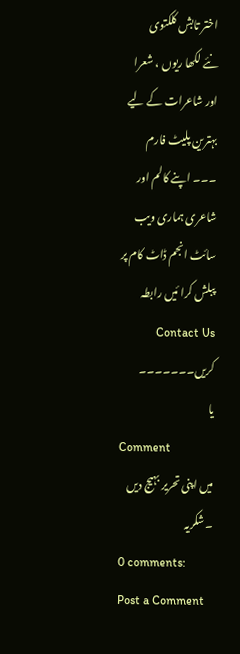اختر تابش کلکتوی
نئے لکھا ریوں ، شعرا اور شاعرات کے لیے بہترین پلیٹ فارم ۔۔۔ اپنے کالم اور شاعری ہماری ویب سائٹ انجم ڈاٹ کام پر
پبلش کرا ئیں رابطہ
Contact Us کریں۔۔۔۔۔۔۔
یا
Comment
میں اپنی تحریر بہیج دیں ۔شکریہ
0 comments:
Post a Comment